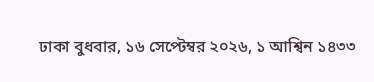ঢাকা বুধবার, ১৬ সেপ্টেম্বর ২০২৬, ১ আশ্বিন ১৪৩৩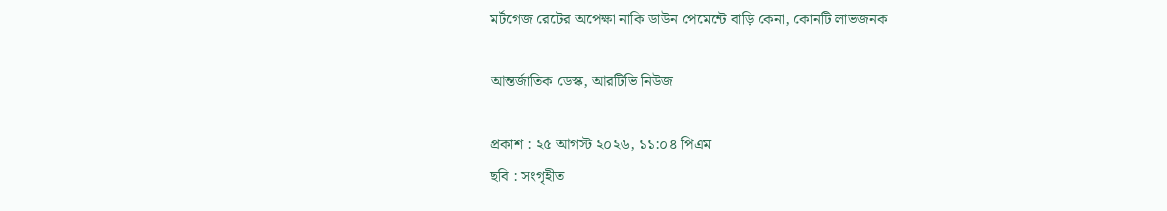মর্টগেজ রেটের অপেক্ষা নাকি ডাউন পেমেন্টে বাড়ি কেনা, কোনটি লাভজনক

আন্তর্জাতিক ডেস্ক, আরটিভি নিউজ

প্রকাশ : ২৫ আগস্ট ২০২৬, ১১:০৪ পিএম
ছবি : সংগৃহীত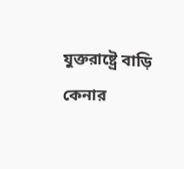যুক্তরাষ্ট্রে বাড়ি কেনার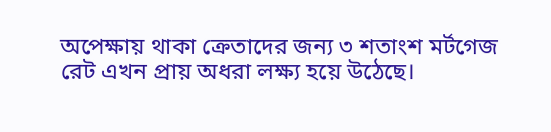অপেক্ষায় থাকা ক্রেতাদের জন্য ৩ শতাংশ মর্টগেজ রেট এখন প্রায় অধরা লক্ষ্য হয়ে উঠেছে।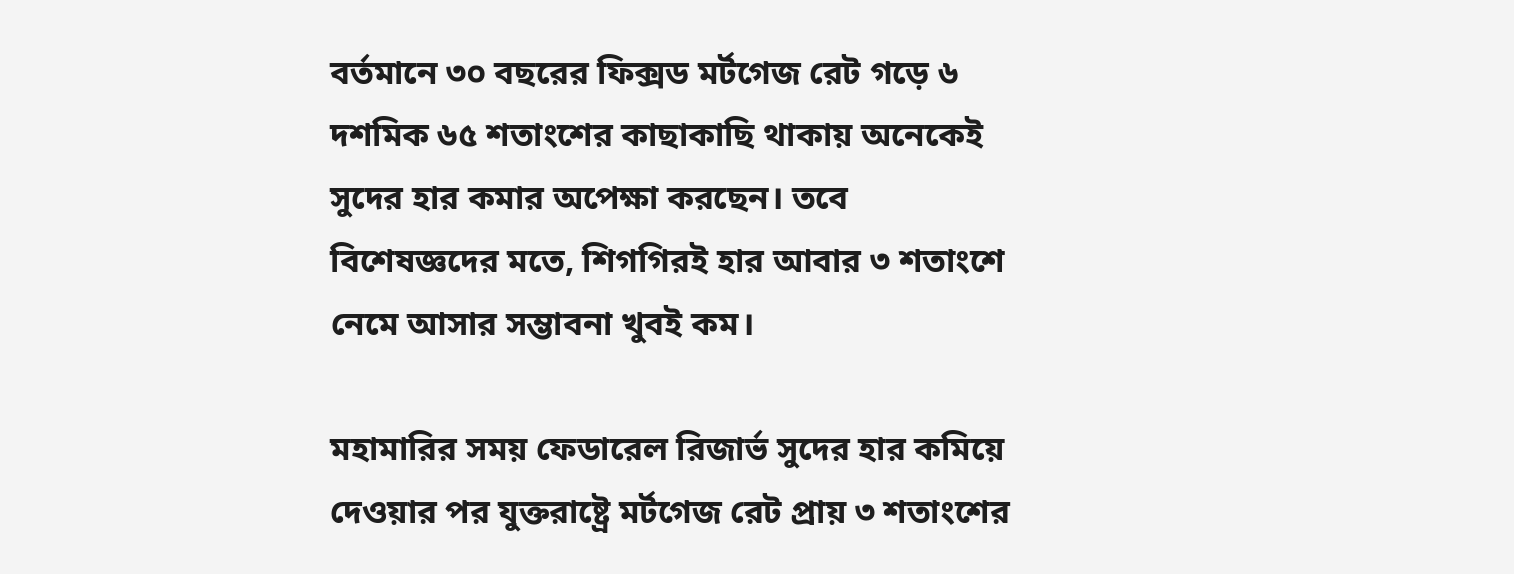বর্তমানে ৩০ বছরের ফিক্সড মর্টগেজ রেট গড়ে ৬ দশমিক ৬৫ শতাংশের কাছাকাছি থাকায় অনেকেই সুদের হার কমার অপেক্ষা করছেন। তবে বিশেষজ্ঞদের মতে, শিগগিরই হার আবার ৩ শতাংশে নেমে আসার সম্ভাবনা খুবই কম।

মহামারির সময় ফেডারেল রিজার্ভ সুদের হার কমিয়ে দেওয়ার পর যুক্তরাষ্ট্রে মর্টগেজ রেট প্রায় ৩ শতাংশের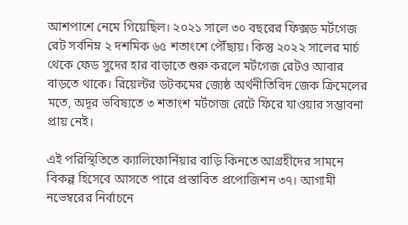আশপাশে নেমে গিয়েছিল। ২০২১ সালে ৩০ বছরের ফিক্সড মর্টগেজ রেট সর্বনিম্ন ২ দশমিক ৬৫ শতাংশে পৌঁছায়। কিন্তু ২০২২ সালের মার্চ থেকে ফেড সুদের হার বাড়াতে শুরু করলে মর্টগেজ রেটও আবার বাড়তে থাকে। রিয়েল্টর ডটকমের জ্যেষ্ঠ অর্থনীতিবিদ জেক ক্রিমেলের মতে, অদূর ভবিষ্যতে ৩ শতাংশ মর্টগেজ রেটে ফিরে যাওয়ার সম্ভাবনা প্রায় নেই।

এই পরিস্থিতিতে ক্যালিফোর্নিয়ার বাড়ি কিনতে আগ্রহীদের সামনে বিকল্প হিসেবে আসতে পারে প্রস্তাবিত প্রপোজিশন ৩৭। আগামী নভেম্বরের নির্বাচনে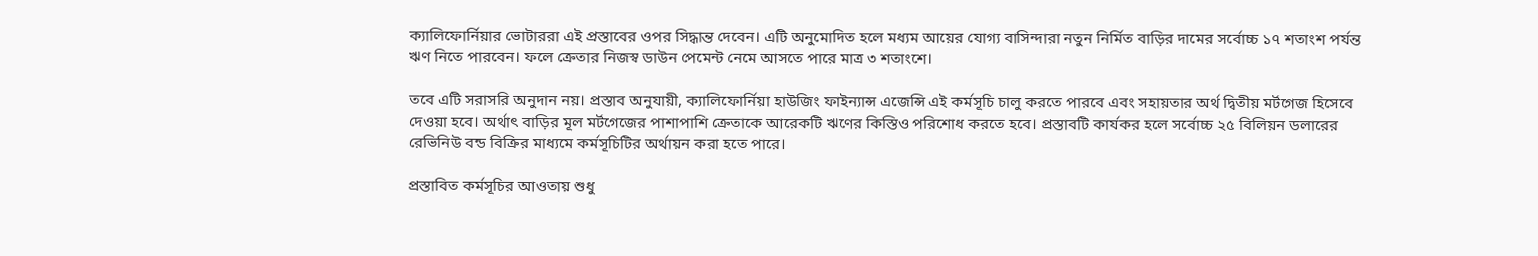ক্যালিফোর্নিয়ার ভোটাররা এই প্রস্তাবের ওপর সিদ্ধান্ত দেবেন। এটি অনুমোদিত হলে মধ্যম আয়ের যোগ্য বাসিন্দারা নতুন নির্মিত বাড়ির দামের সর্বোচ্চ ১৭ শতাংশ পর্যন্ত ঋণ নিতে পারবেন। ফলে ক্রেতার নিজস্ব ডাউন পেমেন্ট নেমে আসতে পারে মাত্র ৩ শতাংশে।

তবে এটি সরাসরি অনুদান নয়। প্রস্তাব অনুযায়ী, ক্যালিফোর্নিয়া হাউজিং ফাইন্যান্স এজেন্সি এই কর্মসূচি চালু করতে পারবে এবং সহায়তার অর্থ দ্বিতীয় মর্টগেজ হিসেবে দেওয়া হবে। অর্থাৎ বাড়ির মূল মর্টগেজের পাশাপাশি ক্রেতাকে আরেকটি ঋণের কিস্তিও পরিশোধ করতে হবে। প্রস্তাবটি কার্যকর হলে সর্বোচ্চ ২৫ বিলিয়ন ডলারের রেভিনিউ বন্ড বিক্রির মাধ্যমে কর্মসূচিটির অর্থায়ন করা হতে পারে।

প্রস্তাবিত কর্মসূচির আওতায় শুধু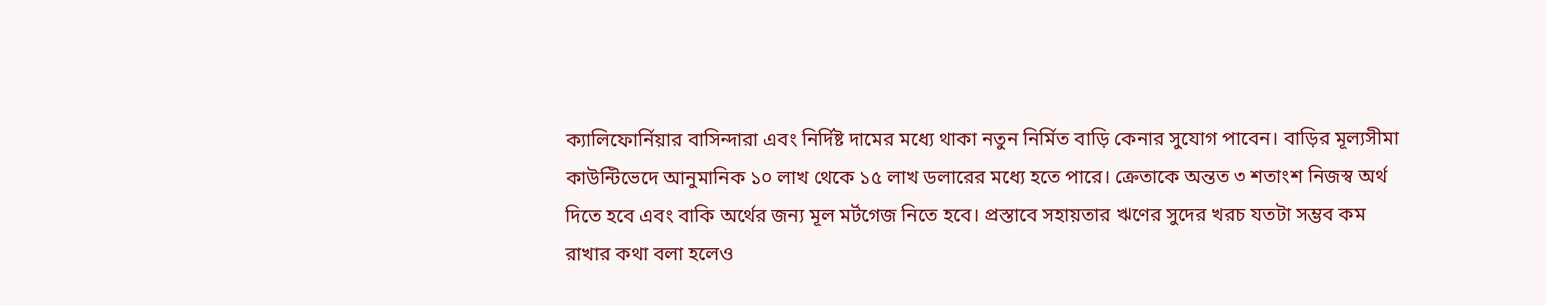ক্যালিফোর্নিয়ার বাসিন্দারা এবং নির্দিষ্ট দামের মধ্যে থাকা নতুন নির্মিত বাড়ি কেনার সুযোগ পাবেন। বাড়ির মূল্যসীমা কাউন্টিভেদে আনুমানিক ১০ লাখ থেকে ১৫ লাখ ডলারের মধ্যে হতে পারে। ক্রেতাকে অন্তত ৩ শতাংশ নিজস্ব অর্থ দিতে হবে এবং বাকি অর্থের জন্য মূল মর্টগেজ নিতে হবে। প্রস্তাবে সহায়তার ঋণের সুদের খরচ যতটা সম্ভব কম রাখার কথা বলা হলেও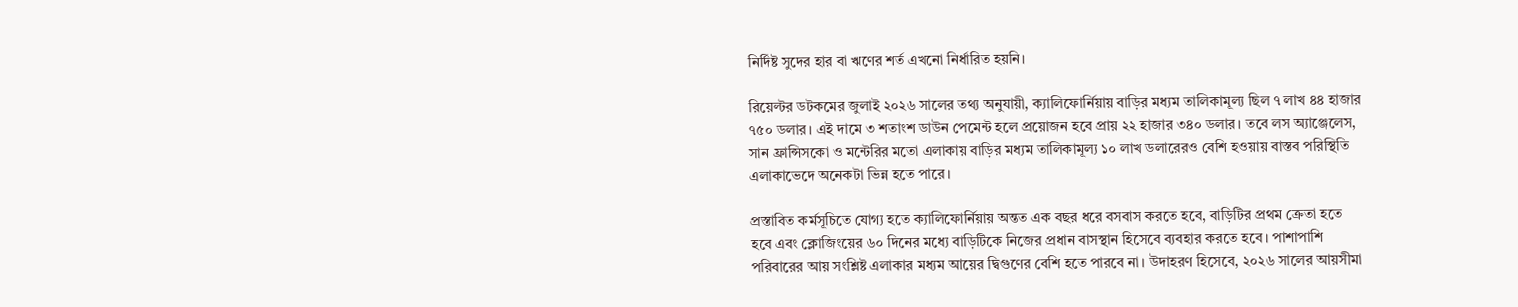নির্দিষ্ট সুদের হার বা ঋণের শর্ত এখনো নির্ধারিত হয়নি।

রিয়েল্টর ডটকমের জুলাই ২০২৬ সালের তথ্য অনুযায়ী, ক্যালিফোর্নিয়ায় বাড়ির মধ্যম তালিকামূল্য ছিল ৭ লাখ ৪৪ হাজার ৭৫০ ডলার। এই দামে ৩ শতাংশ ডাউন পেমেন্ট হলে প্রয়োজন হবে প্রায় ২২ হাজার ৩৪০ ডলার। তবে লস অ্যাঞ্জেলেস, সান ফ্রান্সিসকো ও মন্টেরির মতো এলাকায় বাড়ির মধ্যম তালিকামূল্য ১০ লাখ ডলারেরও বেশি হওয়ায় বাস্তব পরিস্থিতি এলাকাভেদে অনেকটা ভিন্ন হতে পারে।

প্রস্তাবিত কর্মসূচিতে যোগ্য হতে ক্যালিফোর্নিয়ায় অন্তত এক বছর ধরে বসবাস করতে হবে, বাড়িটির প্রথম ক্রেতা হতে হবে এবং ক্লোজিংয়ের ৬০ দিনের মধ্যে বাড়িটিকে নিজের প্রধান বাসস্থান হিসেবে ব্যবহার করতে হবে। পাশাপাশি পরিবারের আয় সংশ্লিষ্ট এলাকার মধ্যম আয়ের দ্বিগুণের বেশি হতে পারবে না। উদাহরণ হিসেবে, ২০২৬ সালের আয়সীমা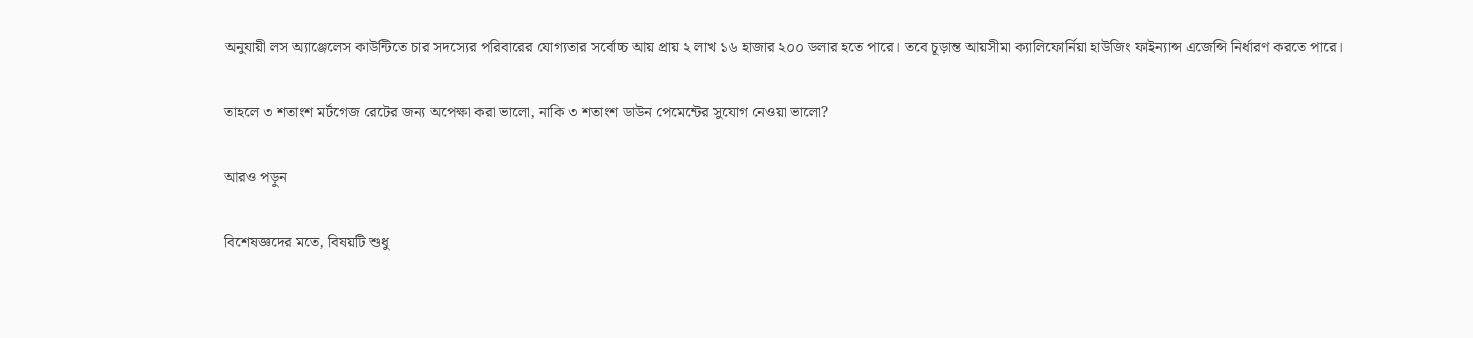অনুযায়ী লস অ্যাঞ্জেলেস কাউন্টিতে চার সদস্যের পরিবারের যোগ্যতার সর্বোচ্চ আয় প্রায় ২ লাখ ১৬ হাজার ২০০ ডলার হতে পারে। তবে চূড়ান্ত আয়সীমা ক্যালিফোর্নিয়া হাউজিং ফাইন্যান্স এজেন্সি নির্ধারণ করতে পারে।

তাহলে ৩ শতাংশ মর্টগেজ রেটের জন্য অপেক্ষা করা ভালো, নাকি ৩ শতাংশ ডাউন পেমেন্টের সুযোগ নেওয়া ভালো?

আরও পড়ুন

বিশেষজ্ঞদের মতে, বিষয়টি শুধু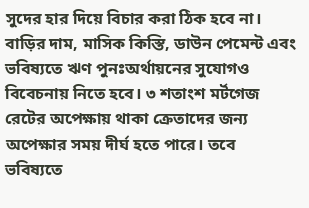সুদের হার দিয়ে বিচার করা ঠিক হবে না। বাড়ির দাম, মাসিক কিস্তি, ডাউন পেমেন্ট এবং ভবিষ্যতে ঋণ পুনঃঅর্থায়নের সুযোগও বিবেচনায় নিতে হবে। ৩ শতাংশ মর্টগেজ রেটের অপেক্ষায় থাকা ক্রেতাদের জন্য অপেক্ষার সময় দীর্ঘ হতে পারে। তবে ভবিষ্যতে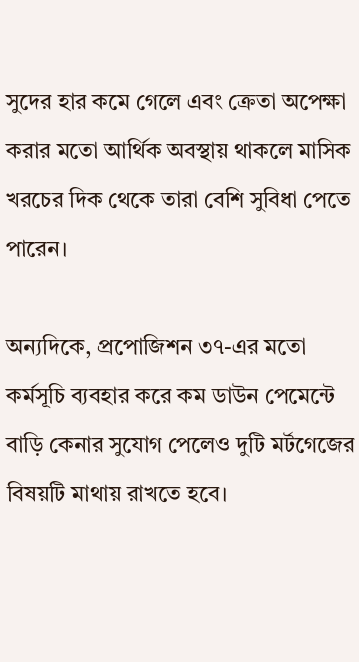সুদের হার কমে গেলে এবং ক্রেতা অপেক্ষা করার মতো আর্থিক অবস্থায় থাকলে মাসিক খরচের দিক থেকে তারা বেশি সুবিধা পেতে পারেন।

অন্যদিকে, প্রপোজিশন ৩৭-এর মতো কর্মসূচি ব্যবহার করে কম ডাউন পেমেন্টে বাড়ি কেনার সুযোগ পেলেও দুটি মর্টগেজের বিষয়টি মাথায় রাখতে হবে।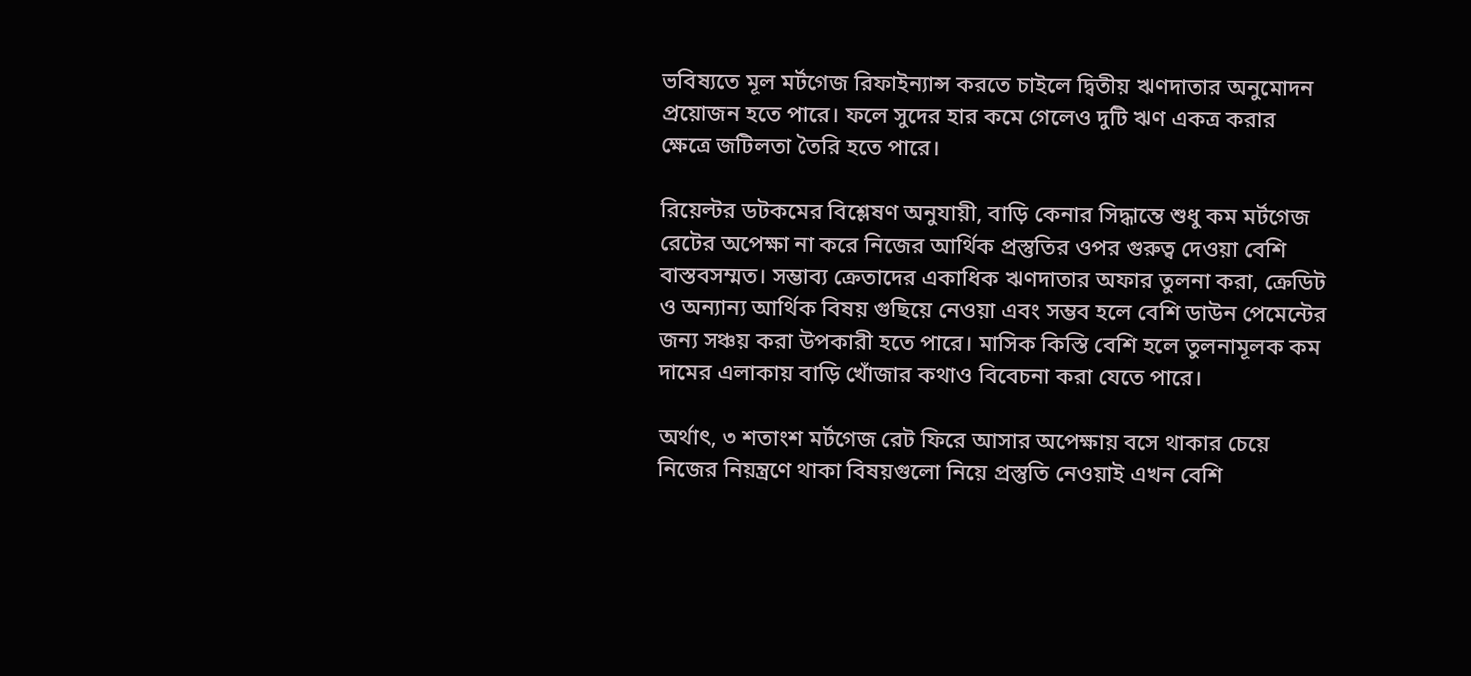ভবিষ্যতে মূল মর্টগেজ রিফাইন্যান্স করতে চাইলে দ্বিতীয় ঋণদাতার অনুমোদন প্রয়োজন হতে পারে। ফলে সুদের হার কমে গেলেও দুটি ঋণ একত্র করার ক্ষেত্রে জটিলতা তৈরি হতে পারে।

রিয়েল্টর ডটকমের বিশ্লেষণ অনুযায়ী, বাড়ি কেনার সিদ্ধান্তে শুধু কম মর্টগেজ রেটের অপেক্ষা না করে নিজের আর্থিক প্রস্তুতির ওপর গুরুত্ব দেওয়া বেশি বাস্তবসম্মত। সম্ভাব্য ক্রেতাদের একাধিক ঋণদাতার অফার তুলনা করা, ক্রেডিট ও অন্যান্য আর্থিক বিষয় গুছিয়ে নেওয়া এবং সম্ভব হলে বেশি ডাউন পেমেন্টের জন্য সঞ্চয় করা উপকারী হতে পারে। মাসিক কিস্তি বেশি হলে তুলনামূলক কম দামের এলাকায় বাড়ি খোঁজার কথাও বিবেচনা করা যেতে পারে।

অর্থাৎ, ৩ শতাংশ মর্টগেজ রেট ফিরে আসার অপেক্ষায় বসে থাকার চেয়ে নিজের নিয়ন্ত্রণে থাকা বিষয়গুলো নিয়ে প্রস্তুতি নেওয়াই এখন বেশি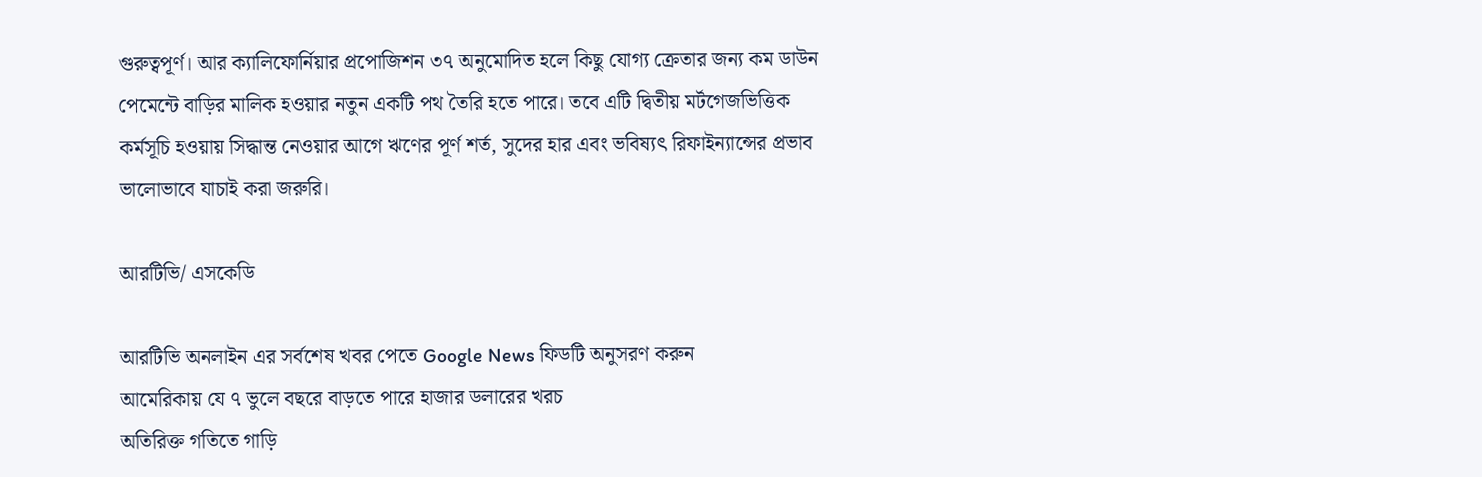গুরুত্বপূর্ণ। আর ক্যালিফোর্নিয়ার প্রপোজিশন ৩৭ অনুমোদিত হলে কিছু যোগ্য ক্রেতার জন্য কম ডাউন পেমেন্টে বাড়ির মালিক হওয়ার নতুন একটি পথ তৈরি হতে পারে। তবে এটি দ্বিতীয় মর্টগেজভিত্তিক কর্মসূচি হওয়ায় সিদ্ধান্ত নেওয়ার আগে ঋণের পূর্ণ শর্ত, সুদের হার এবং ভবিষ্যৎ রিফাইন্যান্সের প্রভাব ভালোভাবে যাচাই করা জরুরি।

আরটিভি/ এসকেডি

আরটিভি অনলাইন এর সর্বশেষ খবর পেতে Google News ফিডটি অনুসরণ করুন
আমেরিকায় যে ৭ ভুলে বছরে বাড়তে পারে হাজার ডলারের খরচ
অতিরিক্ত গতিতে গাড়ি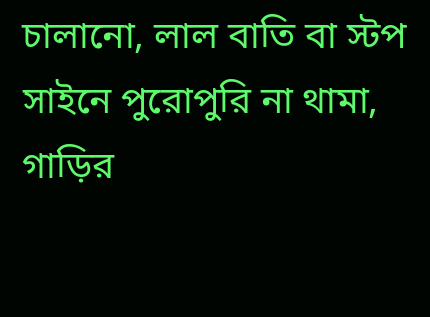চালানো, লাল বাতি বা স্টপ সাইনে পুরোপুরি না থামা, গাড়ির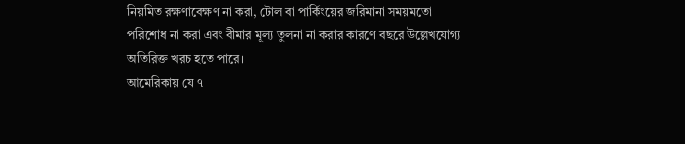নিয়মিত রক্ষণাবেক্ষণ না করা, টোল বা পার্কিংয়ের জরিমানা সময়মতো পরিশোধ না করা এবং বীমার মূল্য তুলনা না করার কারণে বছরে উল্লেখযোগ্য অতিরিক্ত খরচ হতে পারে।
আমেরিকায় যে ৭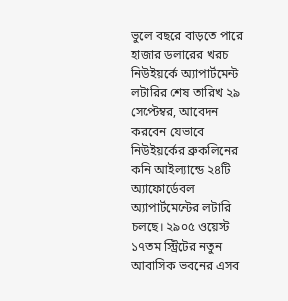ভুলে বছরে বাড়তে পারে হাজার ডলারের খরচ
নিউইয়র্কে অ্যাপার্টমেন্ট লটারির শেষ তারিখ ২৯ সেপ্টেম্বর, আবেদন করবেন যেভাবে
নিউইয়র্কের ব্রুকলিনের কনি আইল্যান্ডে ২৪টি অ্যাফোর্ডেবল অ্যাপার্টমেন্টের লটারি চলছে। ২৯০৫ ওয়েস্ট ১৭তম স্ট্রিটের নতুন আবাসিক ভবনের এসব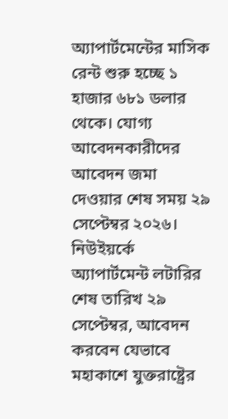অ্যাপার্টমেন্টের মাসিক রেন্ট শুরু হচ্ছে ১ হাজার ৬৮১ ডলার থেকে। যোগ্য আবেদনকারীদের আবেদন জমা দেওয়ার শেষ সময় ২৯ সেপ্টেম্বর ২০২৬।
নিউইয়র্কে অ্যাপার্টমেন্ট লটারির শেষ তারিখ ২৯ সেপ্টেম্বর, আবেদন করবেন যেভাবে
মহাকাশে যুক্তরাষ্ট্রের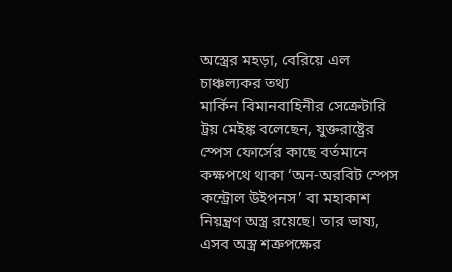অস্ত্রের মহড়া, বেরিয়ে এল চাঞ্চল্যকর তথ্য
মার্কিন বিমানবাহিনীর সেক্রেটারি ট্রয় মেইঙ্ক বলেছেন, যুক্তরাষ্ট্রের স্পেস ফোর্সের কাছে বর্তমানে কক্ষপথে থাকা ‘অন-অরবিট স্পেস কন্ট্রোল উইপনস’ বা মহাকাশ নিয়ন্ত্রণ অস্ত্র রয়েছে। তার ভাষ্য, এসব অস্ত্র শত্রুপক্ষের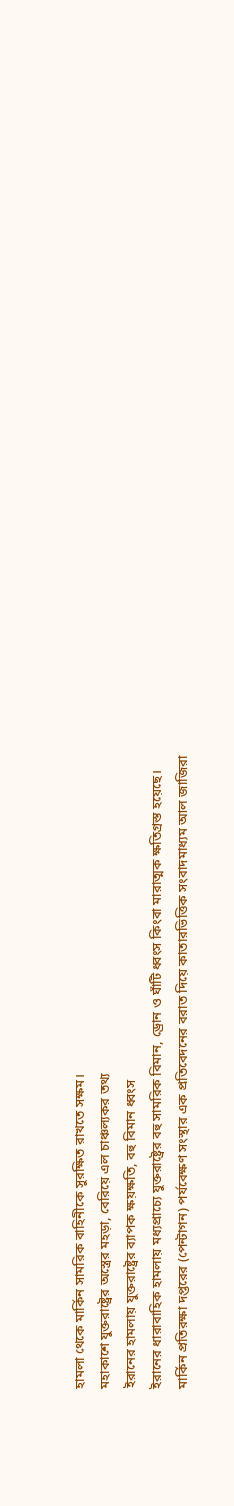হামলা থেকে মার্কিন সামরিক বাহিনীকে সুরক্ষিত রাখতে সক্ষম।
মহাকাশে যুক্তরাষ্ট্রের অস্ত্রের মহড়া, বেরিয়ে এল চাঞ্চল্যকর তথ্য
ইরানের হামলায় যুক্তরাষ্ট্রের ব্যাপক ক্ষয়ক্ষতি, বহু বিমান ধ্বংস
ইরানের ধারাবাহিক হামলায় মধ্যপ্রাচ্যে যুক্তরাষ্ট্রের বহু সামরিক বিমান, ড্রোন ও ঘাঁটি ধ্বংস কিংবা মারাত্মক ক্ষতিগ্রস্ত হয়েছে। মার্কিন প্রতিরক্ষা দপ্তরের (পেন্টাগন) পর্যবেক্ষণ সংস্থার এক প্রতিবেদনের বরাত দিয়ে কাতারভিত্তিক সংবাদমাধ্যম আল জাজিরা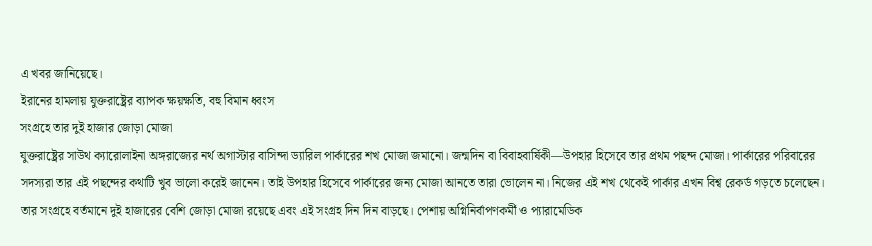এ খবর জানিয়েছে।
ইরানের হামলায় যুক্তরাষ্ট্রের ব্যাপক ক্ষয়ক্ষতি, বহু বিমান ধ্বংস
সংগ্রহে তার দুই হাজার জোড়া মোজা
যুক্তরাষ্ট্রের সাউথ ক্যারোলাইনা অঙ্গরাজ্যের নর্থ অগাস্টার বাসিন্দা ড্যারিল পার্কারের শখ মোজা জমানো। জন্মদিন বা বিবাহবার্ষিকী—উপহার হিসেবে তার প্রথম পছন্দ মোজা। পার্কারের পরিবারের সদস্যরা তার এই পছন্দের কথাটি খুব ভালো করেই জানেন। তাই উপহার হিসেবে পার্কারের জন্য মোজা আনতে তারা ভোলেন না। নিজের এই শখ থেকেই পার্কার এখন বিশ্ব রেকর্ড গড়তে চলেছেন। তার সংগ্রহে বর্তমানে দুই হাজারের বেশি জোড়া মোজা রয়েছে এবং এই সংগ্রহ দিন দিন বাড়ছে। পেশায় অগ্নিনির্বাপণকর্মী ও প্যারামেডিক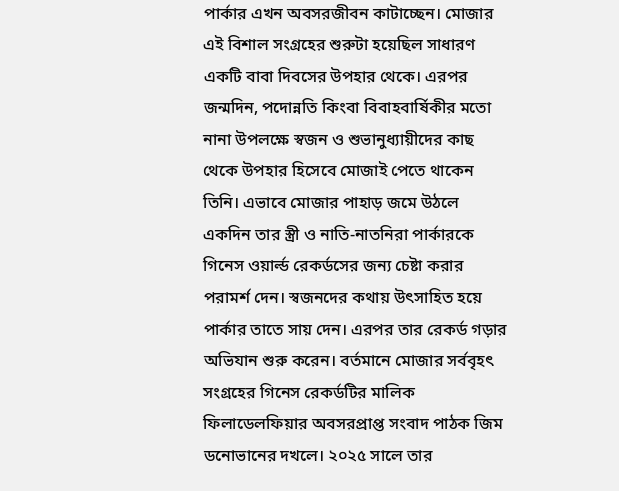পার্কার এখন অবসরজীবন কাটাচ্ছেন। মোজার এই বিশাল সংগ্রহের শুরুটা হয়েছিল সাধারণ একটি বাবা দিবসের উপহার থেকে। এরপর জন্মদিন, পদোন্নতি কিংবা বিবাহবার্ষিকীর মতো নানা উপলক্ষে স্বজন ও শুভানুধ্যায়ীদের কাছ থেকে উপহার হিসেবে মোজাই পেতে থাকেন তিনি। এভাবে মোজার পাহাড় জমে উঠলে একদিন তার স্ত্রী ও নাতি-নাতনিরা পার্কারকে গিনেস ওয়ার্ল্ড রেকর্ডসের জন্য চেষ্টা করার পরামর্শ দেন। স্বজনদের কথায় উৎসাহিত হয়ে পার্কার তাতে সায় দেন। এরপর তার রেকর্ড গড়ার অভিযান শুরু করেন। বর্তমানে মোজার সর্ববৃহৎ সংগ্রহের গিনেস রেকর্ডটির মালিক ফিলাডেলফিয়ার অবসরপ্রাপ্ত সংবাদ পাঠক জিম ডনোভানের দখলে। ২০২৫ সালে তার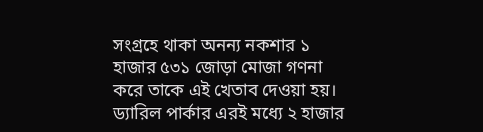সংগ্রহে থাকা অনন্য নকশার ১ হাজার ৫৩১ জোড়া মোজা গণনা করে তাকে এই খেতাব দেওয়া হয়। ড্যারিল পার্কার এরই মধ্যে ২ হাজার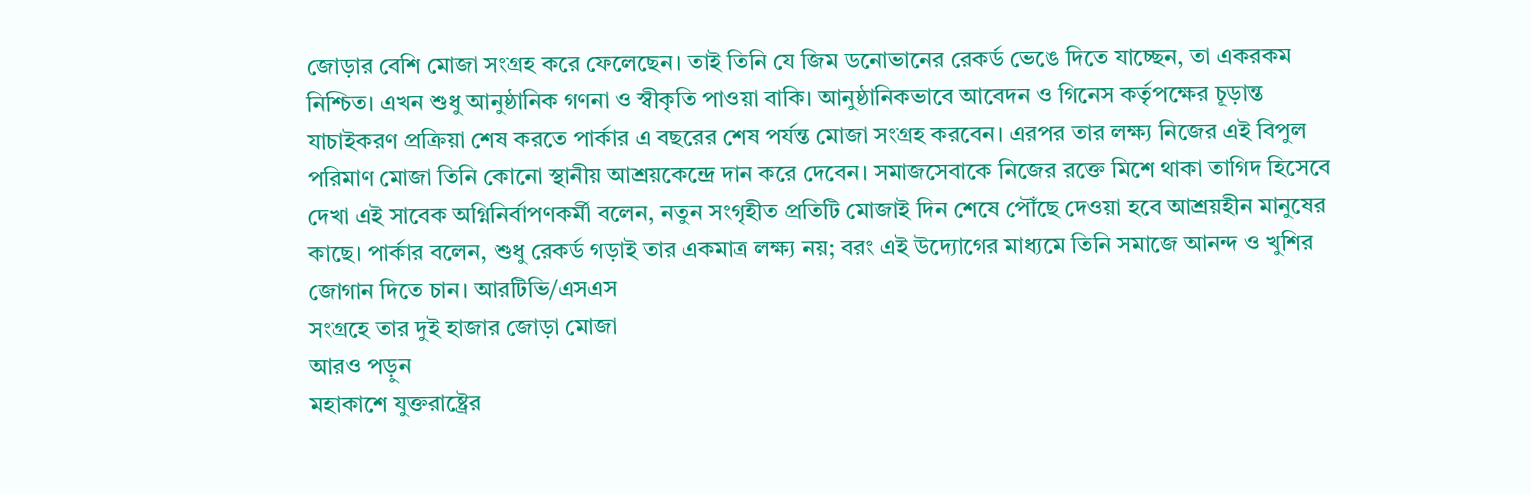জোড়ার বেশি মোজা সংগ্রহ করে ফেলেছেন। তাই তিনি যে জিম ডনোভানের রেকর্ড ভেঙে দিতে যাচ্ছেন, তা একরকম নিশ্চিত। এখন শুধু আনুষ্ঠানিক গণনা ও স্বীকৃতি পাওয়া বাকি। আনুষ্ঠানিকভাবে আবেদন ও গিনেস কর্তৃপক্ষের চূড়ান্ত যাচাইকরণ প্রক্রিয়া শেষ করতে পার্কার এ বছরের শেষ পর্যন্ত মোজা সংগ্রহ করবেন। এরপর তার লক্ষ্য নিজের এই বিপুল পরিমাণ মোজা তিনি কোনো স্থানীয় আশ্রয়কেন্দ্রে দান করে দেবেন। সমাজসেবাকে নিজের রক্তে মিশে থাকা তাগিদ হিসেবে দেখা এই সাবেক অগ্নিনির্বাপণকর্মী বলেন, নতুন সংগৃহীত প্রতিটি মোজাই দিন শেষে পৌঁছে দেওয়া হবে আশ্রয়হীন মানুষের কাছে। পার্কার বলেন, শুধু রেকর্ড গড়াই তার একমাত্র লক্ষ্য নয়; বরং এই উদ্যোগের মাধ্যমে তিনি সমাজে আনন্দ ও খুশির জোগান দিতে চান। আরটিভি/এসএস
সংগ্রহে তার দুই হাজার জোড়া মোজা
আরও পড়ুন
মহাকাশে যুক্তরাষ্ট্রের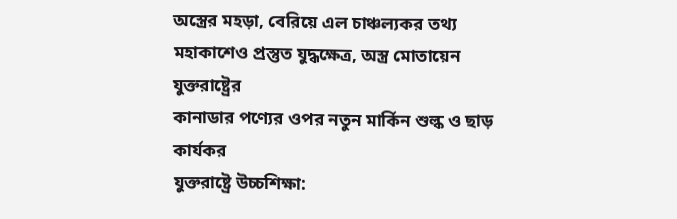অস্ত্রের মহড়া, বেরিয়ে এল চাঞ্চল্যকর তথ্য
মহাকাশেও প্রস্তুত যুদ্ধক্ষেত্র, অস্ত্র মোতায়েন যুক্তরাষ্ট্রের
কানাডার পণ্যের ওপর নতুন মার্কিন শুল্ক ও ছাড় কার্যকর
যুক্তরাষ্ট্রে উচ্চশিক্ষা: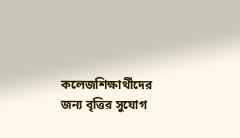কলেজশিক্ষার্থীদের জন্য বৃত্তির সুযোগ